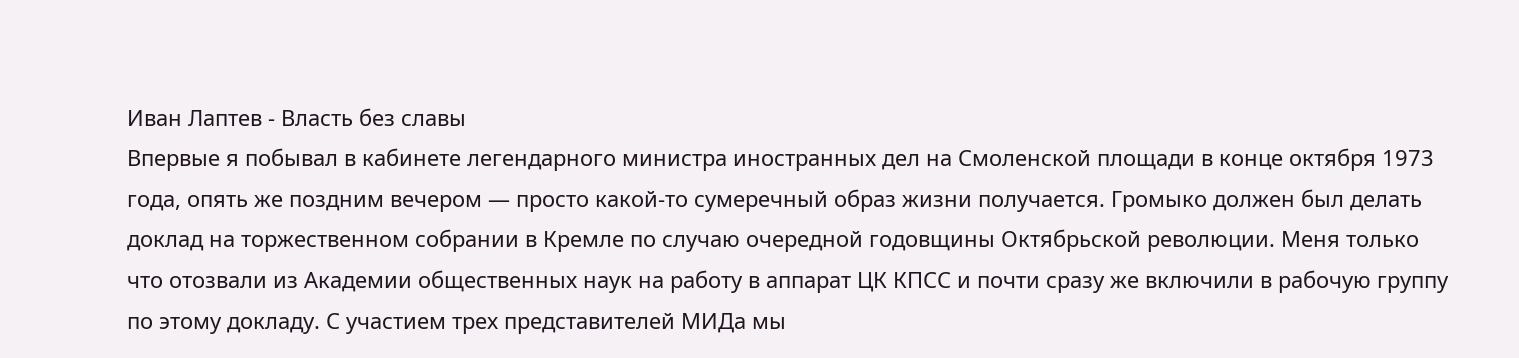Иван Лаптев - Власть без славы
Впервые я побывал в кабинете легендарного министра иностранных дел на Смоленской площади в конце октября 1973 года, опять же поздним вечером — просто какой-то сумеречный образ жизни получается. Громыко должен был делать доклад на торжественном собрании в Кремле по случаю очередной годовщины Октябрьской революции. Меня только что отозвали из Академии общественных наук на работу в аппарат ЦК КПСС и почти сразу же включили в рабочую группу по этому докладу. С участием трех представителей МИДа мы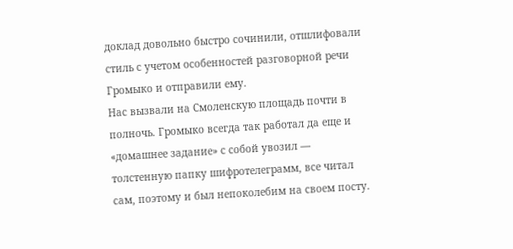доклад довольно быстро сочинили, отшлифовали стиль с учетом особенностей разговорной речи Громыко и отправили ему.
Нас вызвали на Смоленскую площадь почти в полночь. Громыко всегда так работал да еще и «домашнее задание» с собой увозил — толстенную папку шифротелеграмм, все читал сам, поэтому и был непоколебим на своем посту.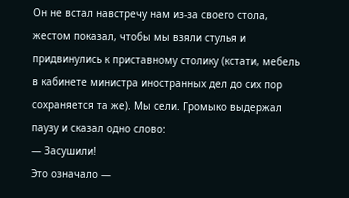Он не встал навстречу нам из-за своего стола, жестом показал, чтобы мы взяли стулья и придвинулись к приставному столику (кстати, мебель в кабинете министра иностранных дел до сих пор сохраняется та же). Мы сели. Громыко выдержал паузу и сказал одно слово:
— Засушили!
Это означало —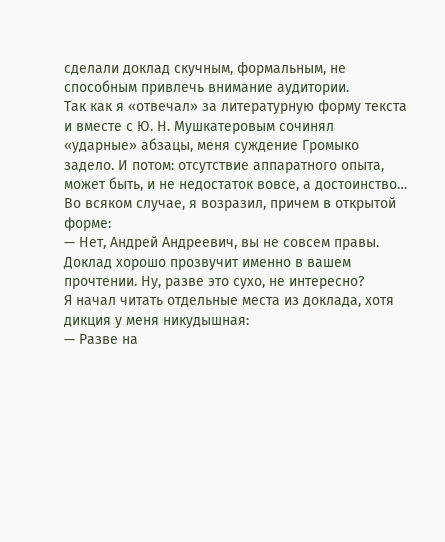сделали доклад скучным, формальным, не способным привлечь внимание аудитории.
Так как я «отвечал» за литературную форму текста и вместе с Ю. Н. Мушкатеровым сочинял «ударные» абзацы, меня суждение Громыко задело. И потом: отсутствие аппаратного опыта, может быть, и не недостаток вовсе, а достоинство… Во всяком случае, я возразил, причем в открытой форме:
— Нет, Андрей Андреевич, вы не совсем правы. Доклад хорошо прозвучит именно в вашем прочтении. Ну, разве это сухо, не интересно?
Я начал читать отдельные места из доклада, хотя дикция у меня никудышная:
— Разве на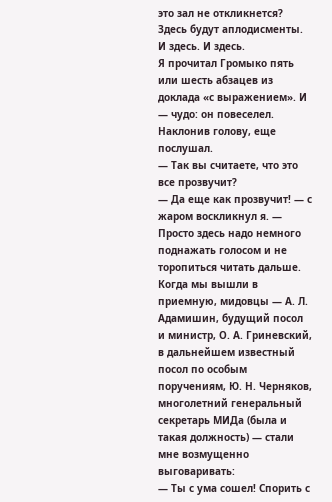это зал не откликнется? Здесь будут аплодисменты. И здесь. И здесь.
Я прочитал Громыко пять или шесть абзацев из доклада «с выражением». И — чудо: он повеселел. Наклонив голову, еще послушал.
— Так вы считаете, что это все прозвучит?
— Да еще как прозвучит! — с жаром воскликнул я. — Просто здесь надо немного поднажать голосом и не торопиться читать дальше.
Когда мы вышли в приемную, мидовцы — А. Л. Адамишин, будущий посол и министр, О. А. Гриневский, в дальнейшем известный посол по особым поручениям, Ю. Н. Черняков, многолетний генеральный секретарь МИДа (была и такая должность) — стали мне возмущенно выговаривать:
— Ты с ума сошел! Спорить с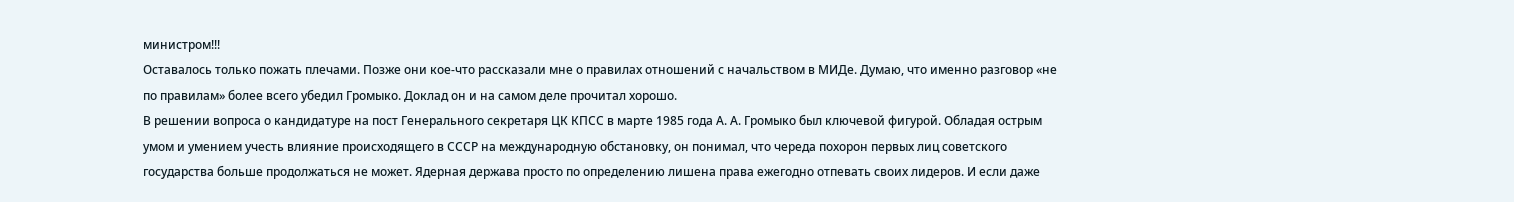министром!!!
Оставалось только пожать плечами. Позже они кое-что рассказали мне о правилах отношений с начальством в МИДе. Думаю, что именно разговор «не по правилам» более всего убедил Громыко. Доклад он и на самом деле прочитал хорошо.
В решении вопроса о кандидатуре на пост Генерального секретаря ЦК КПСС в марте 1985 года А. А. Громыко был ключевой фигурой. Обладая острым умом и умением учесть влияние происходящего в СССР на международную обстановку, он понимал, что череда похорон первых лиц советского государства больше продолжаться не может. Ядерная держава просто по определению лишена права ежегодно отпевать своих лидеров. И если даже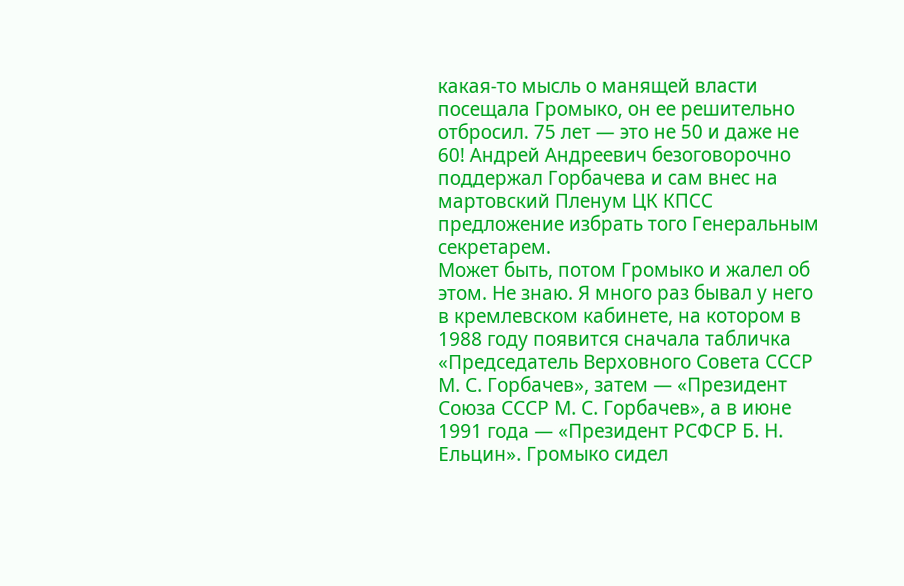какая-то мысль о манящей власти посещала Громыко, он ее решительно отбросил. 75 лет — это не 50 и даже не 60! Андрей Андреевич безоговорочно поддержал Горбачева и сам внес на мартовский Пленум ЦК КПСС предложение избрать того Генеральным секретарем.
Может быть, потом Громыко и жалел об этом. Не знаю. Я много раз бывал у него в кремлевском кабинете, на котором в 1988 году появится сначала табличка «Председатель Верховного Совета СССР М. С. Горбачев», затем — «Президент Союза СССР М. С. Горбачев», а в июне 1991 года — «Президент РСФСР Б. Н. Ельцин». Громыко сидел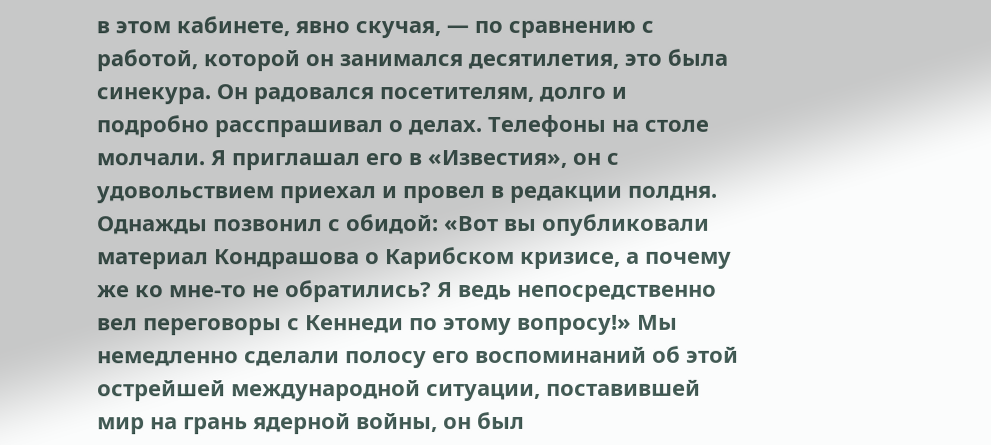в этом кабинете, явно скучая, — по сравнению с работой, которой он занимался десятилетия, это была синекура. Он радовался посетителям, долго и подробно расспрашивал о делах. Телефоны на столе молчали. Я приглашал его в «Известия», он с удовольствием приехал и провел в редакции полдня. Однажды позвонил с обидой: «Вот вы опубликовали материал Кондрашова о Карибском кризисе, а почему же ко мне-то не обратились? Я ведь непосредственно вел переговоры с Кеннеди по этому вопросу!» Мы немедленно сделали полосу его воспоминаний об этой острейшей международной ситуации, поставившей мир на грань ядерной войны, он был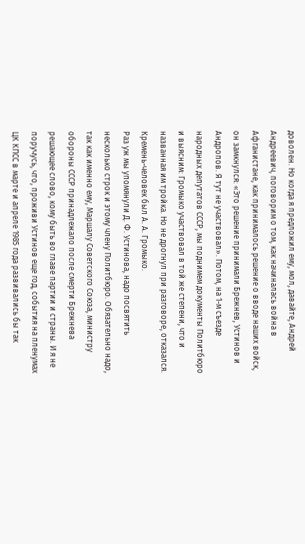доволен. Но когда я предложил ему, мол, давайте, Андрей Андреевич, поговорим о том, как начиналась война в Афганистане, как принималось решение о вводе наших войск, он замкнулся: «Это решение принимали Брежнев, Устинов и Андропов. Я тут не участвовал». Потом, на 1-м съезде народных депутатов СССР, мы поднимем документы Политбюро и выясним: Громыко участвовал в той же степени, что и названная им тройка. Но не дрогнул при разговоре, отказался. Кремень-человек был А. А. Громыко.
Раз уж мы упомянули Д. Ф. Устинова, надо посвятить несколько строк и этому члену Политбюро. Обязательно надо, так как именно ему, Маршалу Советского Союза, министру обороны СССР принадлежало после смерти Брежнева решающее слово, кому быть во главе партии и страны. И я не поручусь, что, проживи Устинов еще год, события на пленумах ЦК КПСС в марте и апреле 1985 года развивались бы так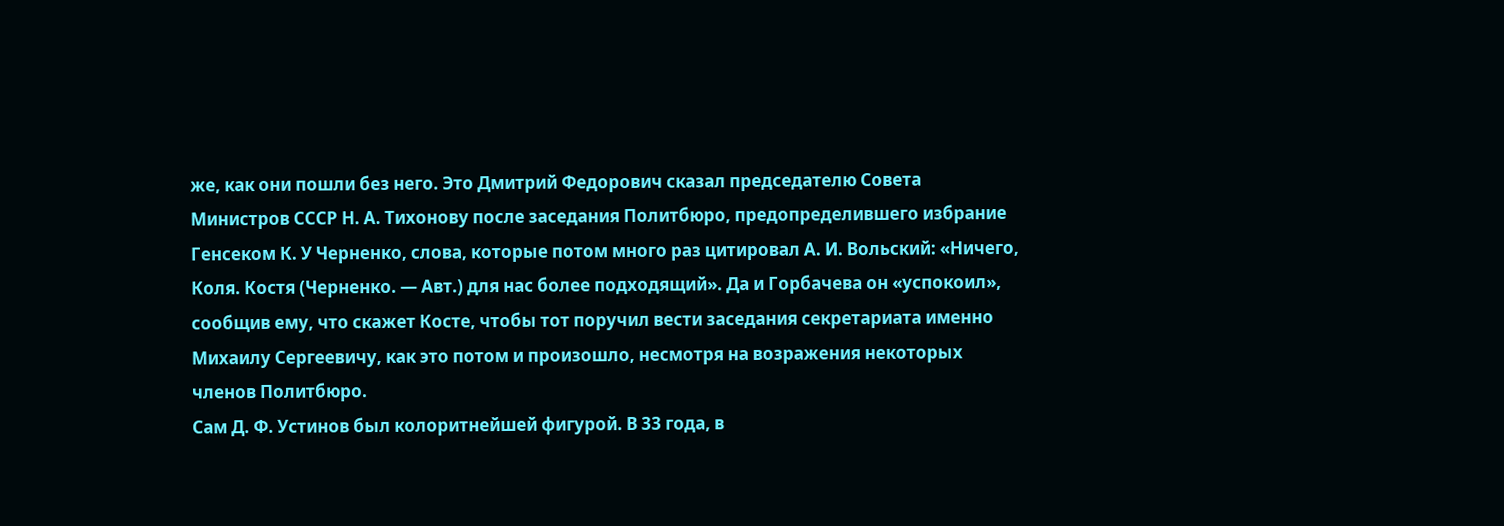же, как они пошли без него. Это Дмитрий Федорович сказал председателю Совета Министров СССР Н. А. Тихонову после заседания Политбюро, предопределившего избрание Генсеком К. У Черненко, слова, которые потом много раз цитировал А. И. Вольский: «Ничего, Коля. Костя (Черненко. — Авт.) для нас более подходящий». Да и Горбачева он «успокоил», сообщив ему, что скажет Косте, чтобы тот поручил вести заседания секретариата именно Михаилу Сергеевичу, как это потом и произошло, несмотря на возражения некоторых членов Политбюро.
Сам Д. Ф. Устинов был колоритнейшей фигурой. В 33 года, в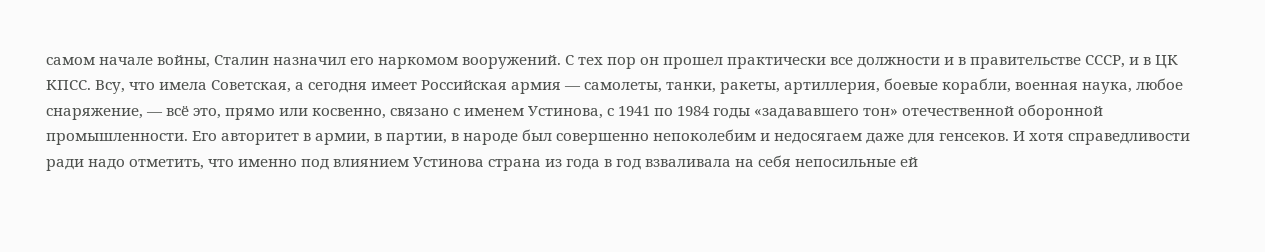самом начале войны, Сталин назначил его наркомом вооружений. С тех пор он прошел практически все должности и в правительстве СССР, и в ЦК КПСС. Всу, что имела Советская, а сегодня имеет Российская армия — самолеты, танки, ракеты, артиллерия, боевые корабли, военная наука, любое снаряжение, — всё это, прямо или косвенно, связано с именем Устинова, с 1941 по 1984 годы «задававшего тон» отечественной оборонной промышленности. Его авторитет в армии, в партии, в народе был совершенно непоколебим и недосягаем даже для генсеков. И хотя справедливости ради надо отметить, что именно под влиянием Устинова страна из года в год взваливала на себя непосильные ей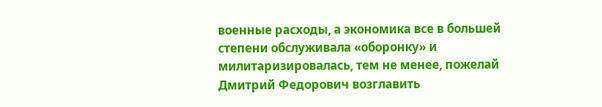военные расходы, а экономика все в большей степени обслуживала «оборонку» и милитаризировалась, тем не менее, пожелай Дмитрий Федорович возглавить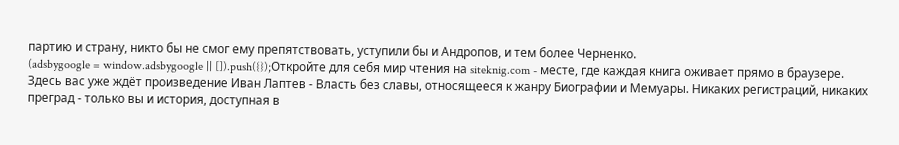партию и страну, никто бы не смог ему препятствовать, уступили бы и Андропов, и тем более Черненко.
(adsbygoogle = window.adsbygoogle || []).push({});Откройте для себя мир чтения на siteknig.com - месте, где каждая книга оживает прямо в браузере. Здесь вас уже ждёт произведение Иван Лаптев - Власть без славы, относящееся к жанру Биографии и Мемуары. Никаких регистраций, никаких преград - только вы и история, доступная в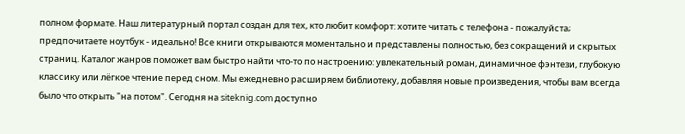полном формате. Наш литературный портал создан для тех, кто любит комфорт: хотите читать с телефона - пожалуйста; предпочитаете ноутбук - идеально! Все книги открываются моментально и представлены полностью, без сокращений и скрытых страниц. Каталог жанров поможет вам быстро найти что-то по настроению: увлекательный роман, динамичное фэнтези, глубокую классику или лёгкое чтение перед сном. Мы ежедневно расширяем библиотеку, добавляя новые произведения, чтобы вам всегда было что открыть "на потом". Сегодня на siteknig.com доступно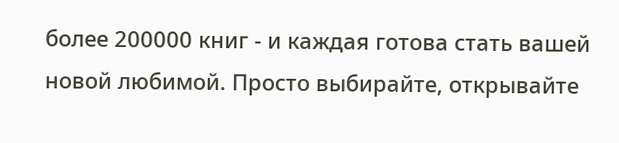более 200000 книг - и каждая готова стать вашей новой любимой. Просто выбирайте, открывайте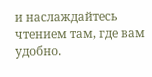и наслаждайтесь чтением там, где вам удобно.